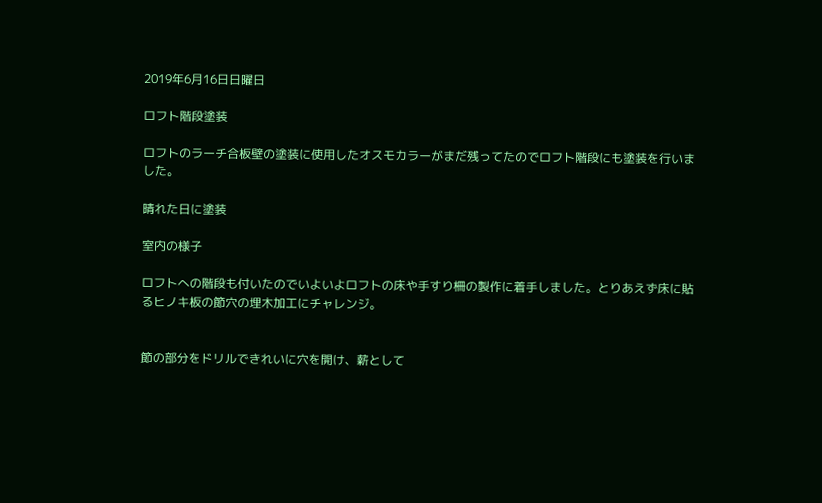2019年6月16日日曜日

ロフト階段塗装

ロフトのラーチ合板壁の塗装に使用したオスモカラーがまだ残ってたのでロフト階段にも塗装を行いました。

晴れた日に塗装

室内の様子

ロフトへの階段も付いたのでいよいよロフトの床や手すり柵の製作に着手しました。とりあえず床に貼るヒノキ板の節穴の埋木加工にチャレンジ。


節の部分をドリルできれいに穴を開け、薪として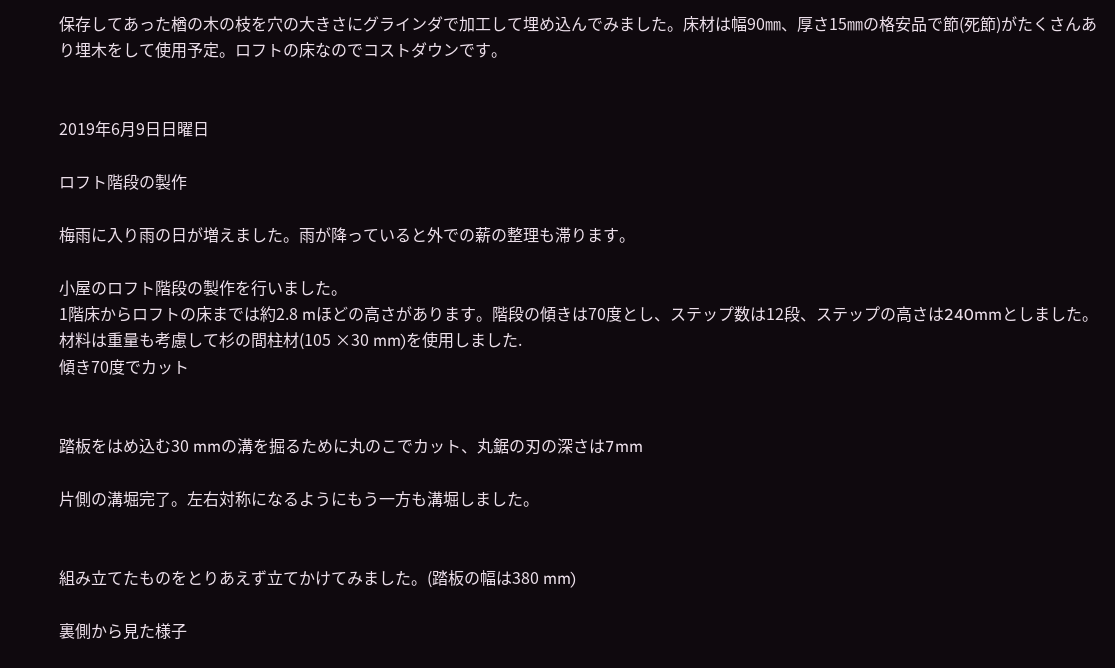保存してあった楢の木の枝を穴の大きさにグラインダで加工して埋め込んでみました。床材は幅90㎜、厚さ15㎜の格安品で節(死節)がたくさんあり埋木をして使用予定。ロフトの床なのでコストダウンです。


2019年6月9日日曜日

ロフト階段の製作

梅雨に入り雨の日が増えました。雨が降っていると外での薪の整理も滞ります。

小屋のロフト階段の製作を行いました。
1階床からロフトの床までは約2.8 mほどの高さがあります。階段の傾きは70度とし、ステップ数は12段、ステップの高さは240mmとしました。材料は重量も考慮して杉の間柱材(105 ×30 mm)を使用しました.
傾き70度でカット


踏板をはめ込む30 mmの溝を掘るために丸のこでカット、丸鋸の刃の深さは7mm

片側の溝堀完了。左右対称になるようにもう一方も溝堀しました。


組み立てたものをとりあえず立てかけてみました。(踏板の幅は380 mm)

裏側から見た様子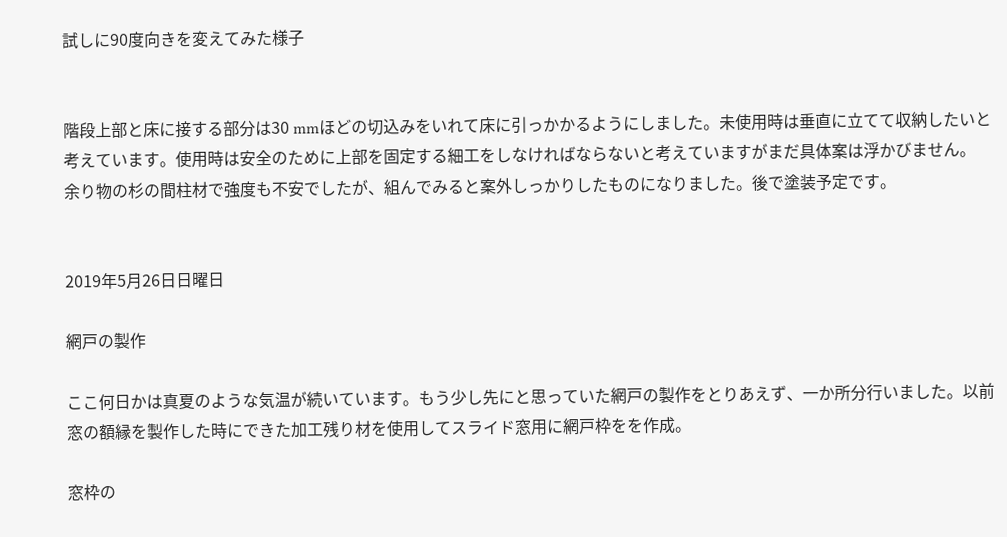試しに90度向きを変えてみた様子


階段上部と床に接する部分は30 mmほどの切込みをいれて床に引っかかるようにしました。未使用時は垂直に立てて収納したいと考えています。使用時は安全のために上部を固定する細工をしなければならないと考えていますがまだ具体案は浮かびません。
余り物の杉の間柱材で強度も不安でしたが、組んでみると案外しっかりしたものになりました。後で塗装予定です。


2019年5月26日日曜日

網戸の製作

ここ何日かは真夏のような気温が続いています。もう少し先にと思っていた網戸の製作をとりあえず、一か所分行いました。以前窓の額縁を製作した時にできた加工残り材を使用してスライド窓用に網戸枠をを作成。

窓枠の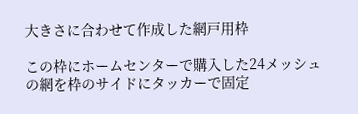大きさに合わせて作成した網戸用枠

この枠にホームセンターで購入した24メッシュの網を枠のサイドにタッカーで固定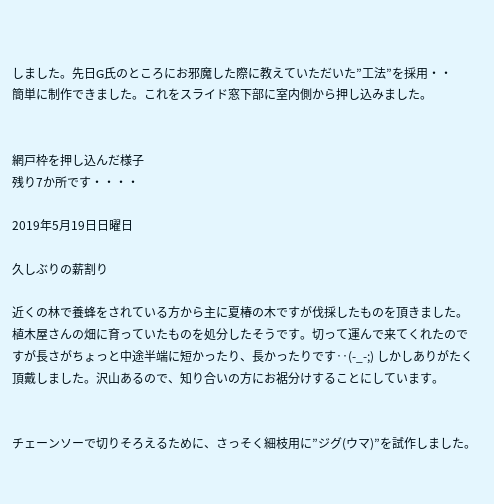しました。先日G氏のところにお邪魔した際に教えていただいた”工法”を採用・・
簡単に制作できました。これをスライド窓下部に室内側から押し込みました。


網戸枠を押し込んだ様子
残り7か所です・・・・

2019年5月19日日曜日

久しぶりの薪割り

近くの林で養蜂をされている方から主に夏椿の木ですが伐採したものを頂きました。植木屋さんの畑に育っていたものを処分したそうです。切って運んで来てくれたのですが長さがちょっと中途半端に短かったり、長かったりです‥(-_-;) しかしありがたく頂戴しました。沢山あるので、知り合いの方にお裾分けすることにしています。


チェーンソーで切りそろえるために、さっそく細枝用に”ジグ(ウマ)”を試作しました。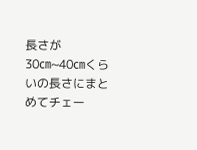長さが30㎝~40㎝くらいの長さにまとめてチェー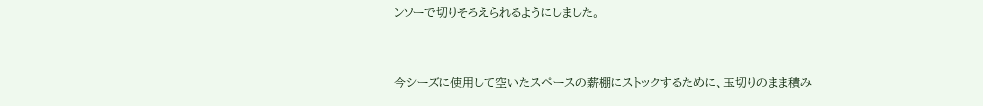ンソーで切りそろえられるようにしました。


今シーズに使用して空いたスペースの薪棚にストックするために、玉切りのまま積み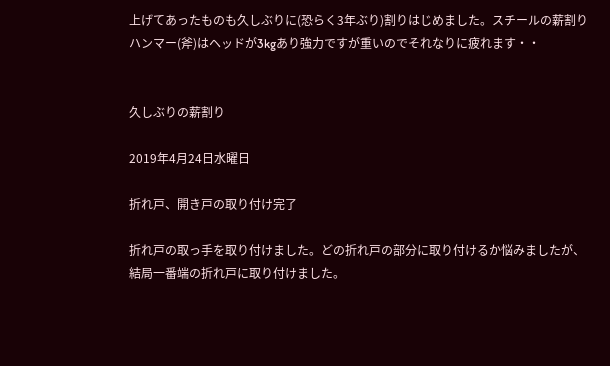上げてあったものも久しぶりに(恐らく3年ぶり)割りはじめました。スチールの薪割りハンマー(斧)はヘッドが3kgあり強力ですが重いのでそれなりに疲れます・・


久しぶりの薪割り

2019年4月24日水曜日

折れ戸、開き戸の取り付け完了

折れ戸の取っ手を取り付けました。どの折れ戸の部分に取り付けるか悩みましたが、結局一番端の折れ戸に取り付けました。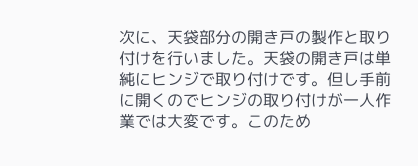次に、天袋部分の開き戸の製作と取り付けを行いました。天袋の開き戸は単純にヒンジで取り付けです。但し手前に開くのでヒンジの取り付けが一人作業では大変です。このため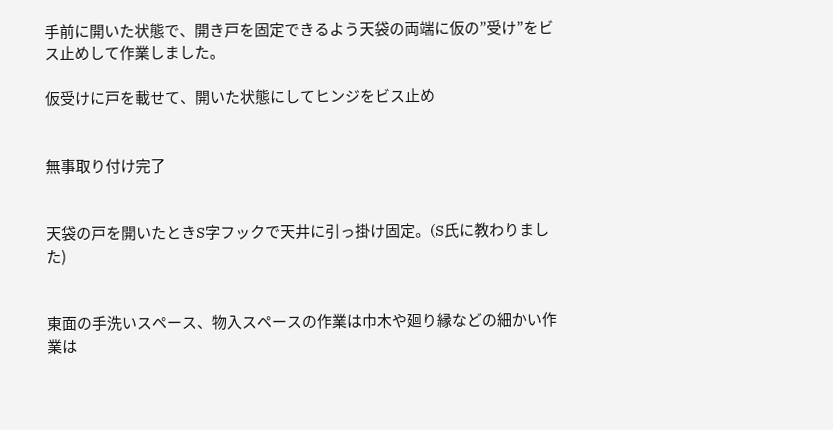手前に開いた状態で、開き戸を固定できるよう天袋の両端に仮の”受け”をビス止めして作業しました。

仮受けに戸を載せて、開いた状態にしてヒンジをビス止め


無事取り付け完了


天袋の戸を開いたときS字フックで天井に引っ掛け固定。(S氏に教わりました)


東面の手洗いスペース、物入スペースの作業は巾木や廻り縁などの細かい作業は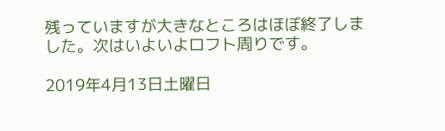残っていますが大きなところはほぼ終了しました。次はいよいよロフト周りです。

2019年4月13日土曜日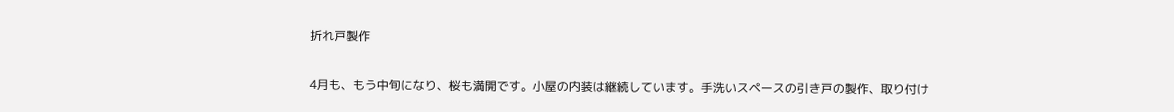折れ戸製作

4月も、もう中旬になり、桜も満開です。小屋の内装は継続しています。手洗いスペースの引き戸の製作、取り付け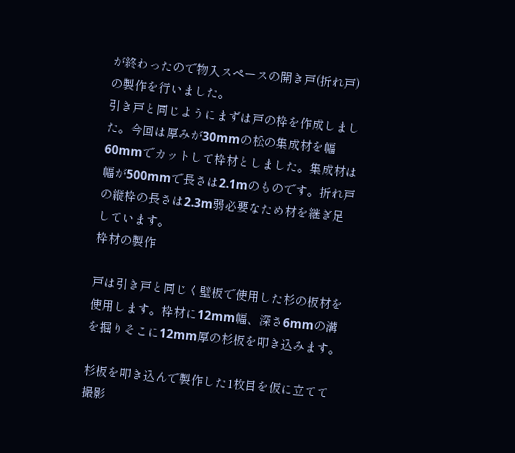が終わったので物入スペースの開き戸(折れ戸)の製作を行いました。
引き戸と同じようにまずは戸の枠を作成しました。今回は厚みが30mmの松の集成材を幅60mmでカットして枠材としました。集成材は幅が500mmで長さは2.1mのものです。折れ戸の縦枠の長さは2.3m弱必要なため材を継ぎ足しています。
枠材の製作

戸は引き戸と同じく壁板で使用した杉の板材を使用します。枠材に12mm幅、深さ6mmの溝を掘りそこに12mm厚の杉板を叩き込みます。

杉板を叩き込んで製作した1枚目を仮に立てて撮影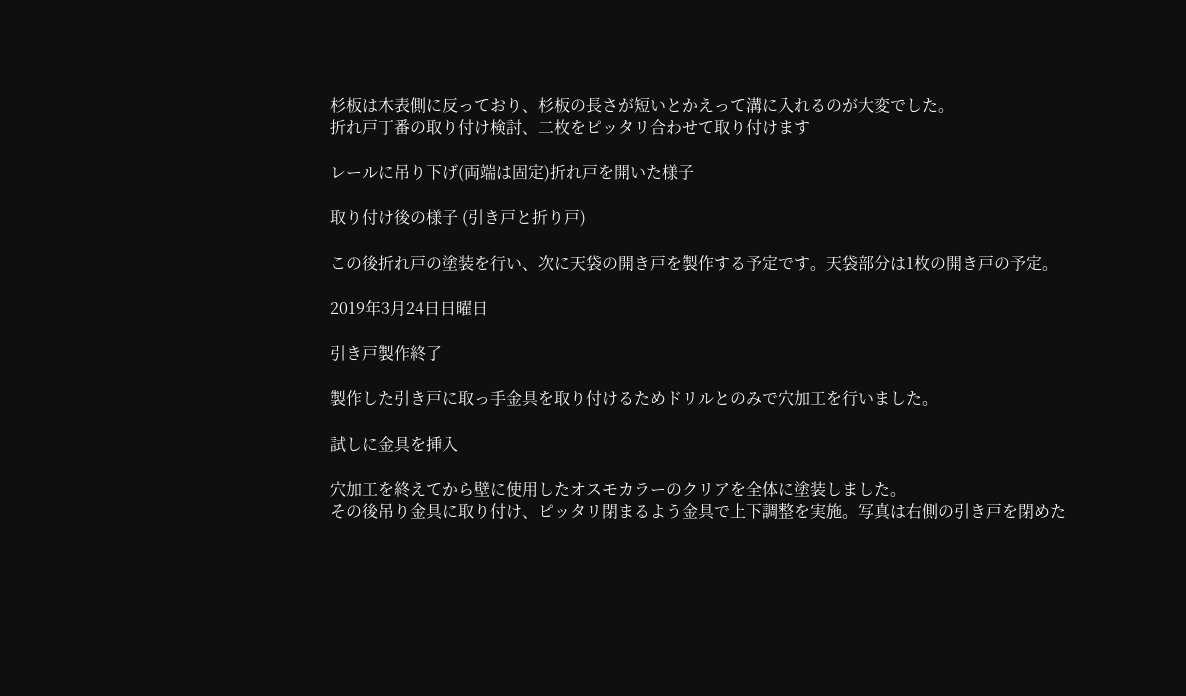杉板は木表側に反っており、杉板の長さが短いとかえって溝に入れるのが大変でした。
折れ戸丁番の取り付け検討、二枚をピッタリ合わせて取り付けます

レールに吊り下げ(両端は固定)折れ戸を開いた様子

取り付け後の様子 (引き戸と折り戸)

この後折れ戸の塗装を行い、次に天袋の開き戸を製作する予定です。天袋部分は1枚の開き戸の予定。

2019年3月24日日曜日

引き戸製作終了

製作した引き戸に取っ手金具を取り付けるためドリルとのみで穴加工を行いました。

試しに金具を挿入

穴加工を終えてから壁に使用したオスモカラーのクリアを全体に塗装しました。
その後吊り金具に取り付け、ピッタリ閉まるよう金具で上下調整を実施。写真は右側の引き戸を閉めた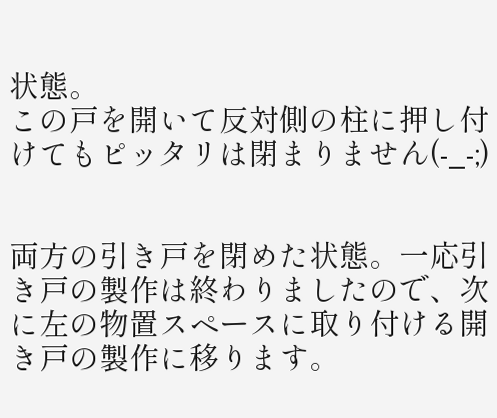状態。
この戸を開いて反対側の柱に押し付けてもピッタリは閉まりません(-_-;)


両方の引き戸を閉めた状態。一応引き戸の製作は終わりましたので、次に左の物置スペースに取り付ける開き戸の製作に移ります。